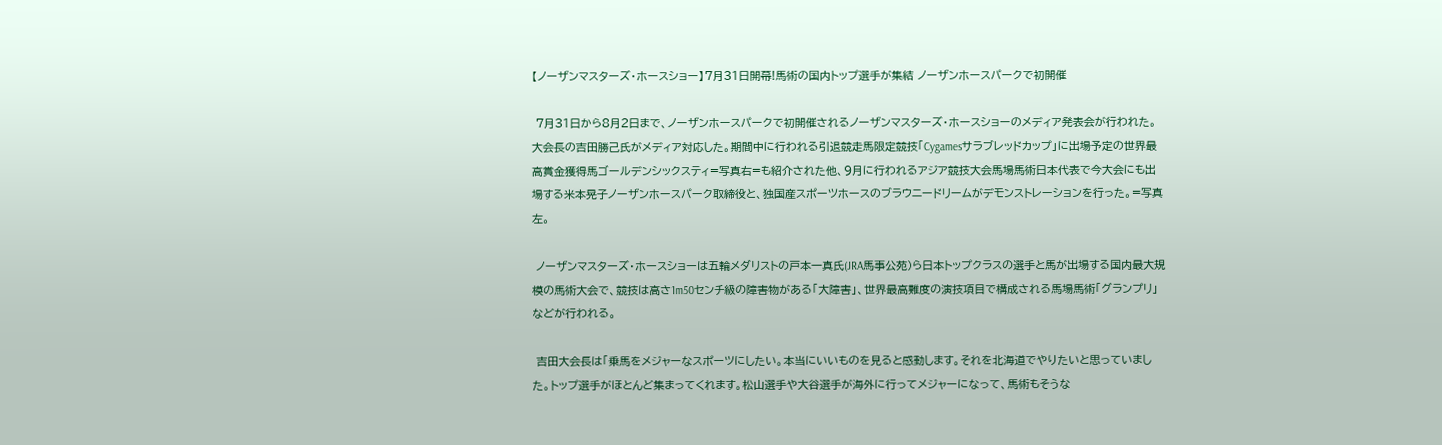【ノーザンマスターズ・ホースショー】7月31日開幕!馬術の国内トップ選手が集結 ノーザンホースパークで初開催

 7月31日から8月2日まで、ノーザンホースパークで初開催されるノーザンマスターズ・ホースショーのメディア発表会が行われた。大会長の吉田勝己氏がメディア対応した。期間中に行われる引退競走馬限定競技「Cygamesサラブレッドカップ」に出場予定の世界最高賞金獲得馬ゴールデンシックスティ=写真右=も紹介された他、9月に行われるアジア競技大会馬場馬術日本代表で今大会にも出場する米本晃子ノーザンホースパーク取締役と、独国産スポーツホースのブラウニードリームがデモンストレーションを行った。=写真左。

 ノーザンマスターズ・ホースショーは五輪メダリストの戸本一真氏(JRA馬事公苑)ら日本トップクラスの選手と馬が出場する国内最大規模の馬術大会で、競技は高さ1m50センチ級の障害物がある「大障害」、世界最高難度の演技項目で構成される馬場馬術「グランプリ」などが行われる。

 吉田大会長は「乗馬をメジャーなスポーツにしたい。本当にいいものを見ると感動します。それを北海道でやりたいと思っていました。トップ選手がほとんど集まってくれます。松山選手や大谷選手が海外に行ってメジャーになって、馬術もそうな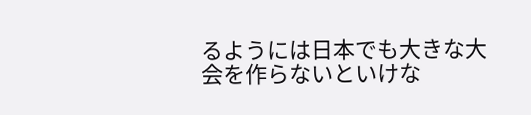るようには日本でも大きな大会を作らないといけな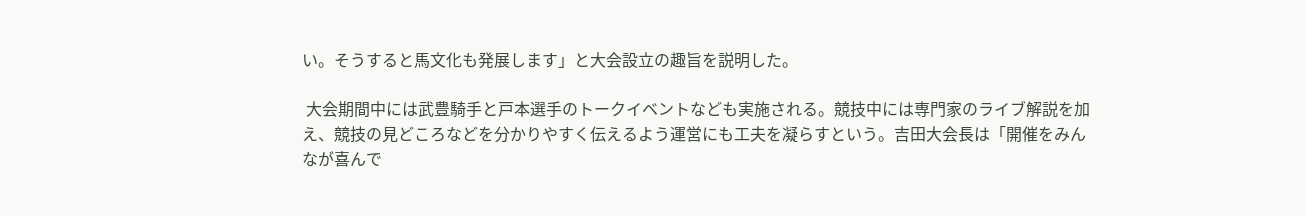い。そうすると馬文化も発展します」と大会設立の趣旨を説明した。

 大会期間中には武豊騎手と戸本選手のトークイベントなども実施される。競技中には専門家のライブ解説を加え、競技の見どころなどを分かりやすく伝えるよう運営にも工夫を凝らすという。吉田大会長は「開催をみんなが喜んで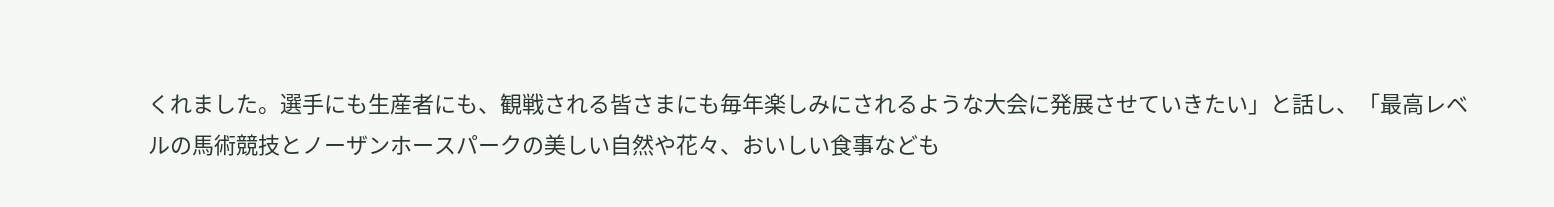くれました。選手にも生産者にも、観戦される皆さまにも毎年楽しみにされるような大会に発展させていきたい」と話し、「最高レベルの馬術競技とノーザンホースパークの美しい自然や花々、おいしい食事なども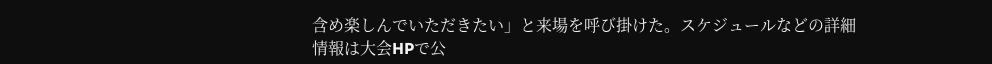含め楽しんでいただきたい」と来場を呼び掛けた。スケジュールなどの詳細情報は大会HPで公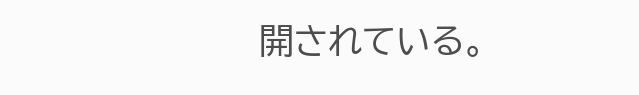開されている。